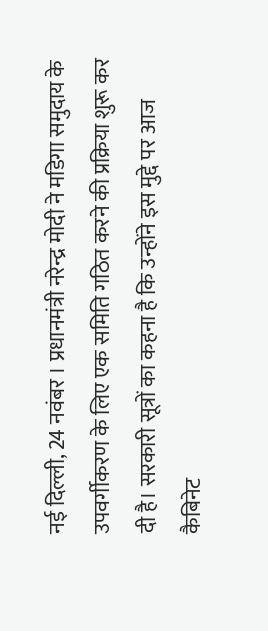नई दिल्ली, 24 नवंबर । प्रधानमंत्री नरेन्द्र मोदी ने मडिगा समुदाय के उपवर्गीकरण के लिए एक समिति गठित करने की प्रक्रिया शुरू कर दी है। सरकारी सूत्रों का कहना है कि उन्होंने इस मुद्दे पर आज कैबिनेट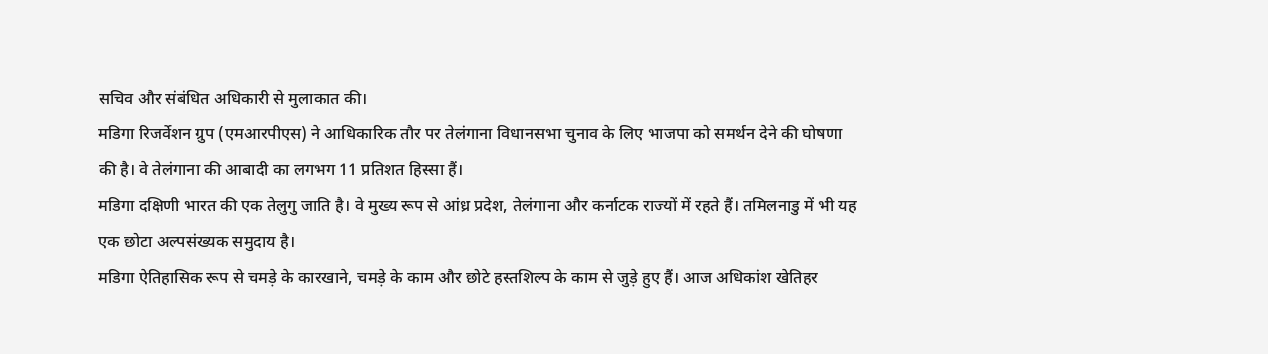सचिव और संबंधित अधिकारी से मुलाकात की।
मडिगा रिजर्वेशन ग्रुप (एमआरपीएस) ने आधिकारिक तौर पर तेलंगाना विधानसभा चुनाव के लिए भाजपा को समर्थन देने की घोषणा की है। वे तेलंगाना की आबादी का लगभग 11 प्रतिशत हिस्सा हैं।
मडिगा दक्षिणी भारत की एक तेलुगु जाति है। वे मुख्य रूप से आंध्र प्रदेश, तेलंगाना और कर्नाटक राज्यों में रहते हैं। तमिलनाडु में भी यह एक छोटा अल्पसंख्यक समुदाय है।
मडिगा ऐतिहासिक रूप से चमड़े के कारखाने, चमड़े के काम और छोटे हस्तशिल्प के काम से जुड़े हुए हैं। आज अधिकांश खेतिहर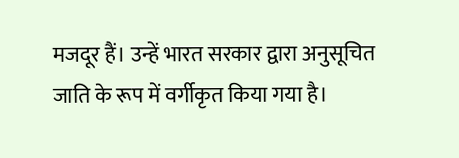मजदूर हैं। उन्हें भारत सरकार द्वारा अनुसूचित जाति के रूप में वर्गीकृत किया गया है।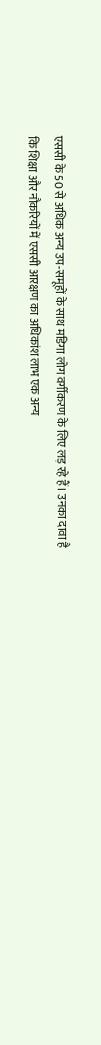एससी के 50 से अधिक अन्य उप-समूहों के साथ मडिगा लोग वर्गीकरण के लिए लड़ रहे हैं। उनका दावा है कि शिक्षा और नौकरियों में एससी आरक्षण का अधिकांश लाभ एक अन्य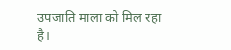उपजाति माला को मिल रहा है।